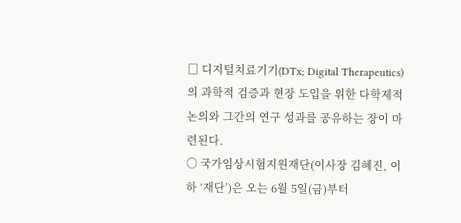□ 디지털치료기기(DTx; Digital Therapeutics)의 과학적 검증과 현장 도입을 위한 다학제적 논의와 그간의 연구 성과를 공유하는 장이 마련된다.
○ 국가임상시험지원재단(이사장 김혜진, 이하 ‘재단’)은 오는 6월 5일(금)부터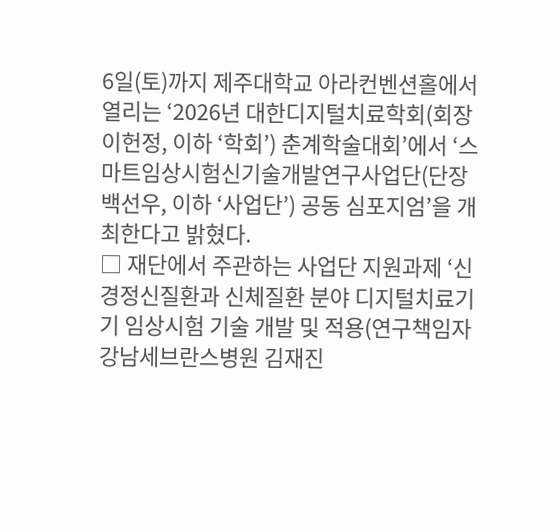6일(토)까지 제주대학교 아라컨벤션홀에서 열리는 ‘2026년 대한디지털치료학회(회장 이헌정, 이하 ‘학회’) 춘계학술대회’에서 ‘스마트임상시험신기술개발연구사업단(단장 백선우, 이하 ‘사업단’) 공동 심포지엄’을 개최한다고 밝혔다.
□ 재단에서 주관하는 사업단 지원과제 ‘신경정신질환과 신체질환 분야 디지털치료기기 임상시험 기술 개발 및 적용(연구책임자 강남세브란스병원 김재진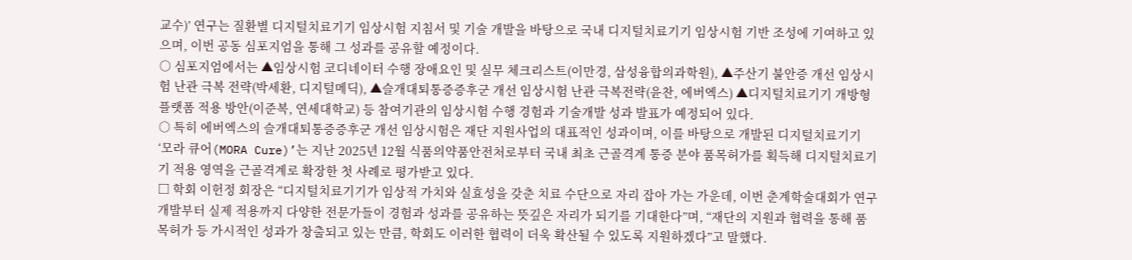교수)’ 연구는 질환별 디지털치료기기 임상시험 지침서 및 기술 개발을 바탕으로 국내 디지털치료기기 임상시험 기반 조성에 기여하고 있으며, 이번 공동 심포지엄을 통해 그 성과를 공유할 예정이다.
○ 심포지엄에서는 ▲임상시험 코디네이터 수행 장애요인 및 실무 체크리스트(이만경, 삼성융합의과학원), ▲주산기 불안증 개선 임상시험 난관 극복 전략(박세환, 디지털메딕), ▲슬개대퇴통증증후군 개선 임상시험 난관 극복전략(윤찬, 에버엑스) ▲디지털치료기기 개방형 플랫폼 적용 방안(이준복, 연세대학교) 등 참여기관의 임상시험 수행 경험과 기술개발 성과 발표가 예정되어 있다.
○ 특히 에버엑스의 슬개대퇴통증증후군 개선 임상시험은 재단 지원사업의 대표적인 성과이며, 이를 바탕으로 개발된 디지털치료기기 ‘모라 큐어(MORA Cure)’는 지난 2025년 12월 식품의약품안전처로부터 국내 최초 근골격계 통증 분야 품목허가를 획득해 디지털치료기기 적용 영역을 근골격계로 확장한 첫 사례로 평가받고 있다.
□ 학회 이헌정 회장은 “디지털치료기기가 임상적 가치와 실효성을 갖춘 치료 수단으로 자리 잡아 가는 가운데, 이번 춘계학술대회가 연구개발부터 실제 적용까지 다양한 전문가들이 경험과 성과를 공유하는 뜻깊은 자리가 되기를 기대한다”며, “재단의 지원과 협력을 통해 품목허가 등 가시적인 성과가 창출되고 있는 만큼, 학회도 이러한 협력이 더욱 확산될 수 있도록 지원하겠다”고 말했다.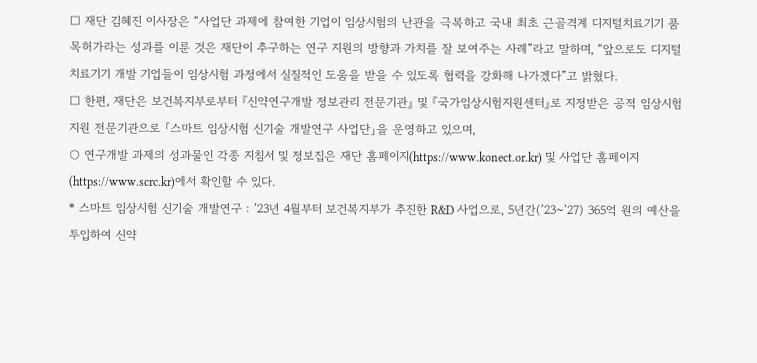□ 재단 김혜진 이사장은 “사업단 과제에 참여한 기업이 임상시험의 난관을 극복하고 국내 최초 근골격계 디지털치료기기 품목허가라는 성과를 이룬 것은 재단이 추구하는 연구 지원의 방향과 가치를 잘 보여주는 사례”라고 말하며, “앞으로도 디지털치료기기 개발 기업들이 임상시험 과정에서 실질적인 도움을 받을 수 있도록 협력을 강화해 나가겠다”고 밝혔다.
□ 한편, 재단은 보건복지부로부터 『신약연구개발 정보관리 전문기관』 및 『국가임상시험지원센터』로 지정받은 공적 임상시험 지원 전문기관으로 「스마트 임상시험 신기술 개발연구 사업단」을 운영하고 있으며,
○ 연구개발 과제의 성과물인 각종 지침서 및 정보집은 재단 홈페이지(https://www.konect.or.kr) 및 사업단 홈페이지(https://www.scrc.kr)에서 확인할 수 있다.
* 스마트 임상시험 신기술 개발연구 : ’23년 4월부터 보건복지부가 추진한 R&D 사업으로, 5년간(’23~’27) 365억 원의 예산을 투입하여 신약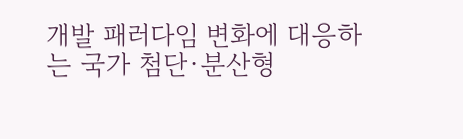개발 패러다임 변화에 대응하는 국가 첨단·분산형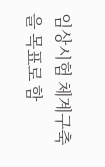임상시험 체계구축을 목표로 함